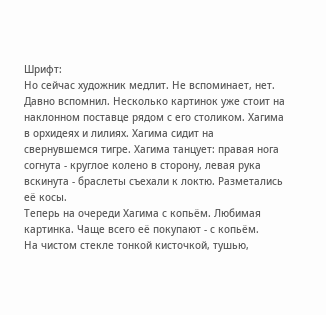Шрифт:
Но сейчас художник медлит. Не вспоминает, нет. Давно вспомнил. Несколько картинок уже стоит на наклонном поставце рядом с его столиком. Хагима в орхидеях и лилиях. Хагима сидит на свернувшемся тигре. Хагима танцует: правая нога согнута - круглое колено в сторону, левая рука вскинута - браслеты съехали к локтю. Разметались её косы.
Теперь на очереди Хагима с копьём. Любимая картинка. Чаще всего её покупают - с копьём.
На чистом стекле тонкой кисточкой, тушью,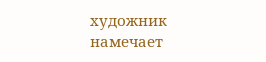художник намечает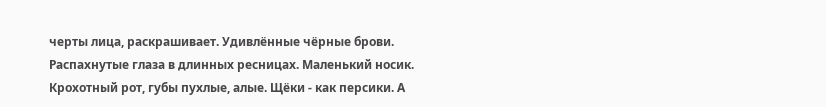черты лица, раскрашивает. Удивлённые чёрные брови. Распахнутые глаза в длинных ресницах. Маленький носик. Крохотный рот, губы пухлые, алые. Щёки - как персики. А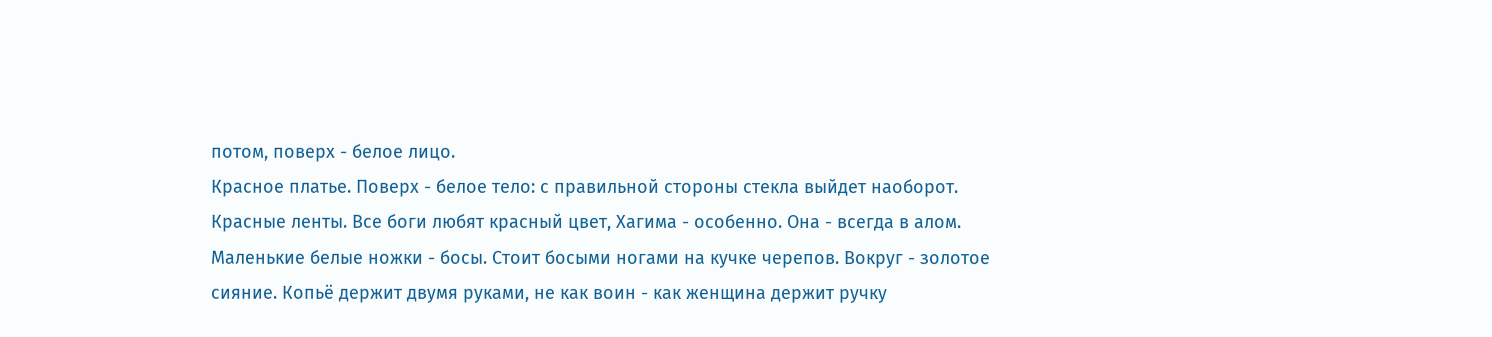потом, поверх - белое лицо.
Красное платье. Поверх - белое тело: с правильной стороны стекла выйдет наоборот. Красные ленты. Все боги любят красный цвет, Хагима - особенно. Она - всегда в алом. Маленькие белые ножки - босы. Стоит босыми ногами на кучке черепов. Вокруг - золотое сияние. Копьё держит двумя руками, не как воин - как женщина держит ручку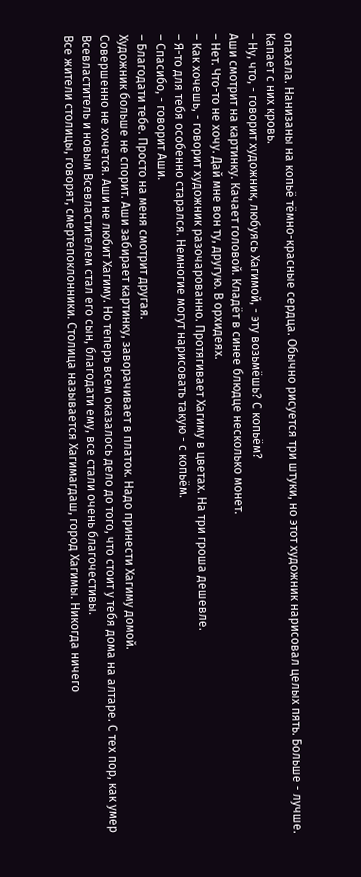опахала. Нанизаны на копьё тёмно-красные сердца. Обычно рисуется три штуки, но этот художник нарисовал целых пять. Больше - лучше.
Капает с них кровь.
– Ну, что, - говорит художник, любуясь Хагимой, - эту возьмёшь? С копьём?
Аши смотрит на картинку. Качает головой. Кладёт в синее блюдце несколько монет.
– Нет. Что-то не хочу. Дай мне вон ту, другую. В орхидеях.
– Как хочешь, - говорит художник разочарованно. Протягивает Хагиму в цветах. На три гроша дешевле.
– Я-то для тебя особенно старался. Немногие могут нарисовать такую - с копьём.
– Спасибо, - говорит Аши.
– Благодати тебе. Просто на меня смотрит другая.
Художник больше не спорит. Аши забирает картинку, заворачивает в платок. Надо принести Хагиму домой.
Совершенно не хочется. Аши не любит Хагиму. Но теперь всем оказалось дело до того, что стоит у тебя дома на алтаре. С тех пор, как умер Всевластитель и новым Всевластителем стал его сын, благодати ему, все стали очень благочестивы.
Все жители столицы, говорят, смертепоклонники. Столица называется Хагимагдаш, город Хагимы. Никогда ничего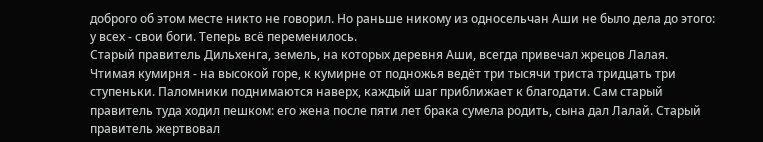доброго об этом месте никто не говорил. Но раньше никому из односельчан Аши не было дела до этого: у всех - свои боги. Теперь всё переменилось.
Старый правитель Дильхенга, земель, на которых деревня Аши, всегда привечал жрецов Лалая. Чтимая кумирня - на высокой горе, к кумирне от подножья ведёт три тысячи триста тридцать три ступеньки. Паломники поднимаются наверх, каждый шаг приближает к благодати. Сам старый правитель туда ходил пешком: его жена после пяти лет брака сумела родить, сына дал Лалай. Старый правитель жертвовал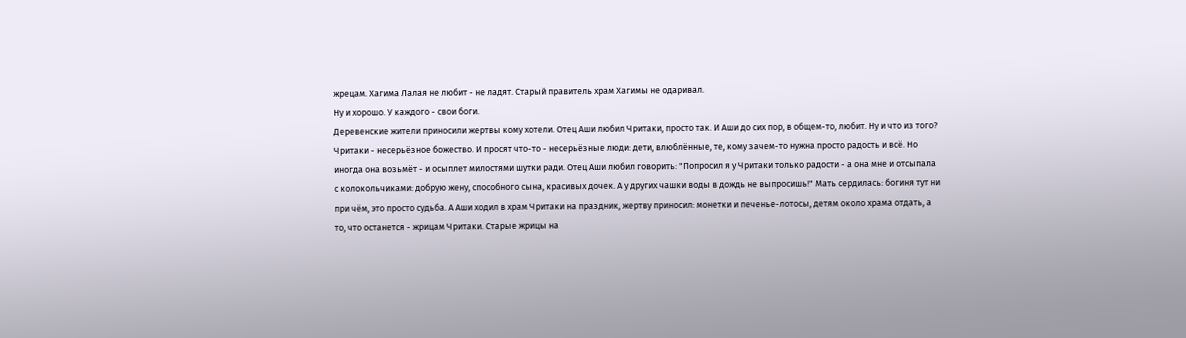жрецам. Хагима Лалая не любит - не ладят. Старый правитель храм Хагимы не одаривал.
Ну и хорошо. У каждого - свои боги.
Деревенские жители приносили жертвы кому хотели. Отец Аши любил Чритаки, просто так. И Аши до сих пор, в общем-то, любит. Ну и что из того?
Чритаки - несерьёзное божество. И просят что-то - несерьёзные люди: дети, влюблённые, те, кому зачем-то нужна просто радость и всё. Но иногда она возьмёт - и осыплет милостями шутки ради. Отец Аши любил говорить: "Попросил я у Чритаки только радости - а она мне и отсыпала с колокольчиками: добрую жену, способного сына, красивых дочек. А у других чашки воды в дождь не выпросишь!" Мать сердилась: богиня тут ни при чём, это просто судьба. А Аши ходил в храм Чритаки на праздник, жертву приносил: монетки и печенье-лотосы, детям около храма отдать, а то, что останется - жрицам Чритаки. Старые жрицы на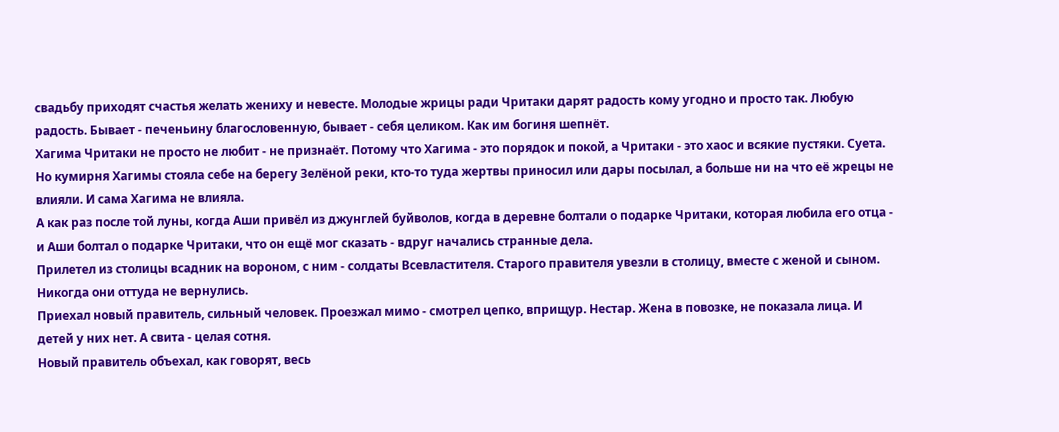свадьбу приходят счастья желать жениху и невесте. Молодые жрицы ради Чритаки дарят радость кому угодно и просто так. Любую радость. Бывает - печеньину благословенную, бывает - себя целиком. Как им богиня шепнёт.
Хагима Чритаки не просто не любит - не признаёт. Потому что Хагима - это порядок и покой, а Чритаки - это хаос и всякие пустяки. Суета.
Но кумирня Хагимы стояла себе на берегу Зелёной реки, кто-то туда жертвы приносил или дары посылал, а больше ни на что её жрецы не влияли. И сама Хагима не влияла.
А как раз после той луны, когда Аши привёл из джунглей буйволов, когда в деревне болтали о подарке Чритаки, которая любила его отца - и Аши болтал о подарке Чритаки, что он ещё мог сказать - вдруг начались странные дела.
Прилетел из столицы всадник на вороном, с ним - солдаты Всевластителя. Старого правителя увезли в столицу, вместе с женой и сыном. Никогда они оттуда не вернулись.
Приехал новый правитель, сильный человек. Проезжал мимо - смотрел цепко, вприщур. Нестар. Жена в повозке, не показала лица. И детей у них нет. А свита - целая сотня.
Новый правитель объехал, как говорят, весь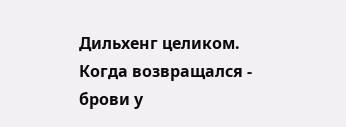Дильхенг целиком. Когда возвращался - брови у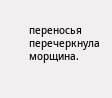переносья перечеркнула морщина.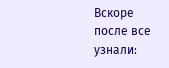Вскоре после все узнали: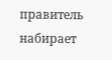правитель набирает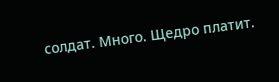солдат. Много. Щедро платит.